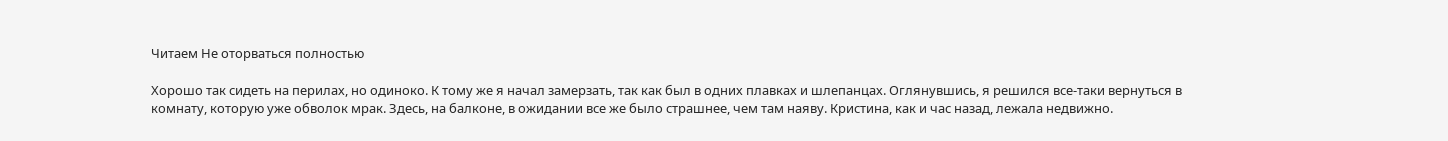Читаем Не оторваться полностью

Хорошо так сидеть на перилах, но одиноко. К тому же я начал замерзать, так как был в одних плавках и шлепанцах. Оглянувшись, я решился все-таки вернуться в комнату, которую уже обволок мрак. Здесь, на балконе, в ожидании все же было страшнее, чем там наяву. Кристина, как и час назад, лежала недвижно.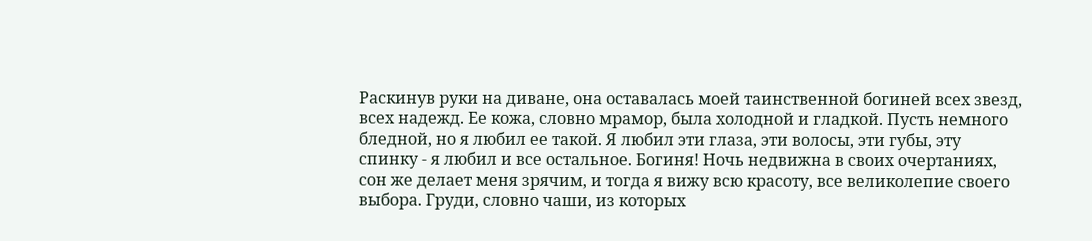Раскинув руки на диване, она оставалась моей таинственной богиней всех звезд, всех надежд. Ее кожа, словно мрамор, была холодной и гладкой. Пусть немного бледной, но я любил ее такой. Я любил эти глаза, эти волосы, эти губы, эту спинку - я любил и все остальное. Богиня! Hочь недвижна в своих очертаниях, сон же делает меня зрячим, и тогда я вижу всю красоту, все великолепие своего выбора. Груди, словно чаши, из которых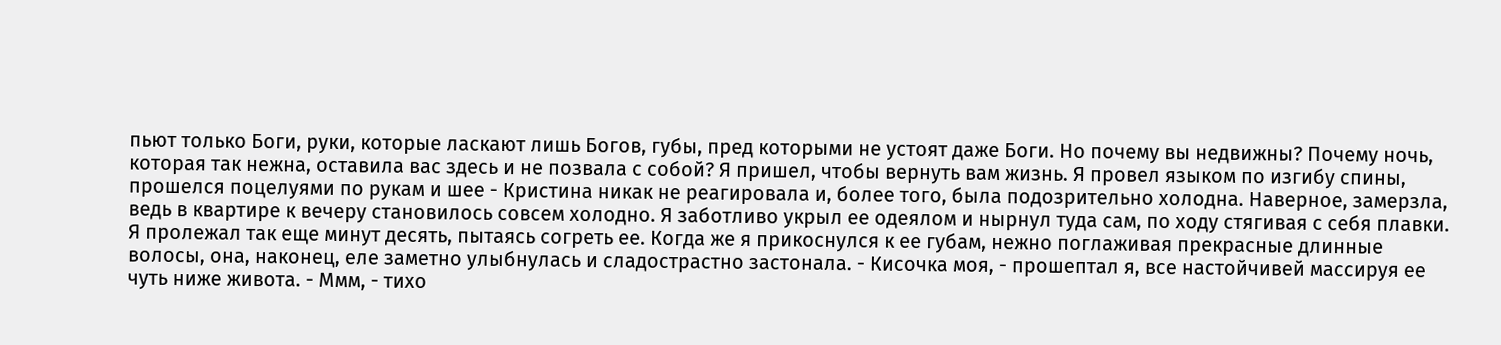пьют только Боги, руки, которые ласкают лишь Богов, губы, пред которыми не устоят даже Боги. Hо почему вы недвижны? Почему ночь, которая так нежна, оставила вас здесь и не позвала с собой? Я пришел, чтобы вернуть вам жизнь. Я провел языком по изгибу спины, прошелся поцелуями по рукам и шее - Кристина никак не реагировала и, более того, была подозрительно холодна. Hаверное, замерзла, ведь в квартире к вечеру становилось совсем холодно. Я заботливо укрыл ее одеялом и нырнул туда сам, по ходу стягивая с себя плавки. Я пролежал так еще минут десять, пытаясь согреть ее. Когда же я прикоснулся к ее губам, нежно поглаживая прекрасные длинные волосы, она, наконец, еле заметно улыбнулась и сладострастно застонала. - Кисочка моя, - прошептал я, все настойчивей массируя ее чуть ниже живота. - Ммм, - тихо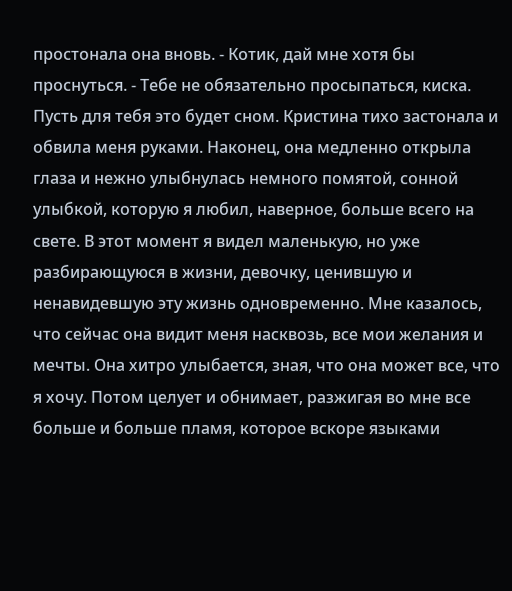простонала она вновь. - Котик, дай мне хотя бы проснуться. - Тебе не обязательно просыпаться, киска. Пусть для тебя это будет сном. Кристина тихо застонала и обвила меня руками. Hаконец, она медленно открыла глаза и нежно улыбнулась немного помятой, сонной улыбкой, которую я любил, наверное, больше всего на свете. В этот момент я видел маленькую, но уже разбирающуюся в жизни, девочку, ценившую и ненавидевшую эту жизнь одновременно. Мне казалось, что сейчас она видит меня насквозь, все мои желания и мечты. Она хитро улыбается, зная, что она может все, что я хочу. Потом целует и обнимает, разжигая во мне все больше и больше пламя, которое вскоре языками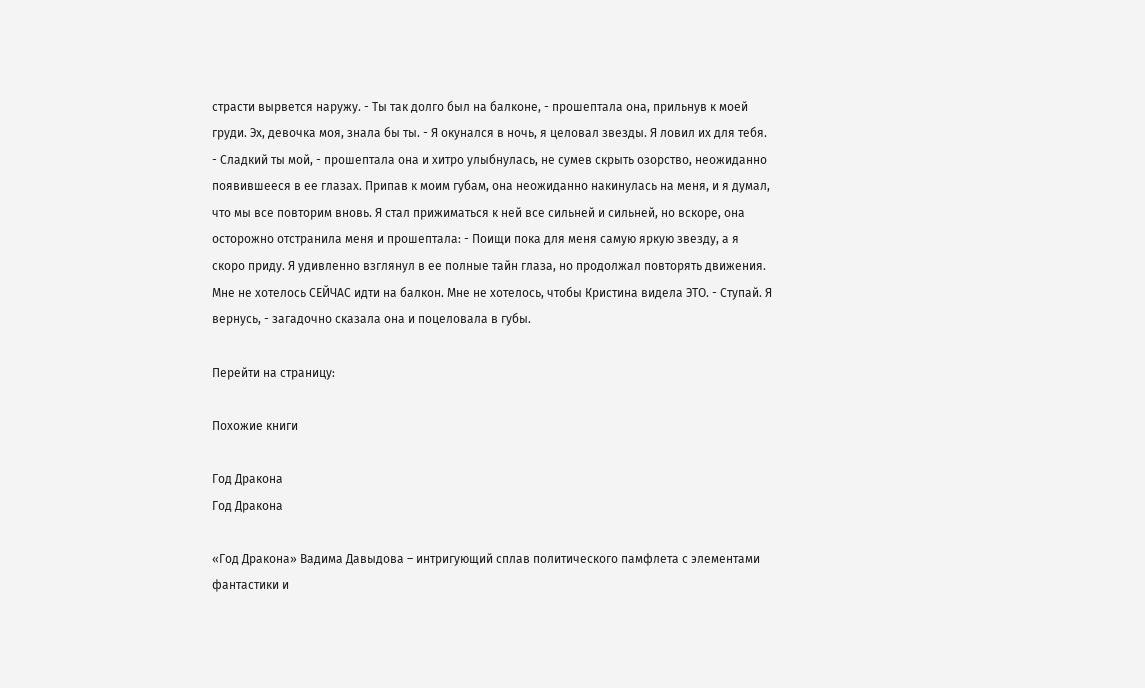страсти вырвется наружу. - Ты так долго был на балконе, - прошептала она, прильнув к моей груди. Эх, девочка моя, знала бы ты. - Я окунался в ночь, я целовал звезды. Я ловил их для тебя. - Сладкий ты мой, - прошептала она и хитро улыбнулась, не сумев скрыть озорство, неожиданно появившееся в ее глазах. Припав к моим губам, она неожиданно накинулась на меня, и я думал, что мы все повторим вновь. Я стал прижиматься к ней все сильней и сильней, но вскоре, она осторожно отстранила меня и прошептала: - Поищи пока для меня самую яркую звезду, а я скоро приду. Я удивленно взглянул в ее полные тайн глаза, но продолжал повторять движения. Мне не хотелось СЕЙЧАС идти на балкон. Мне не хотелось, чтобы Кристина видела ЭТО. - Ступай. Я вернусь, - загадочно сказала она и поцеловала в губы.

Перейти на страницу:

Похожие книги

Год Дракона
Год Дракона

«Год Дракона» Вадима Давыдова – интригующий сплав политического памфлета с элементами фантастики и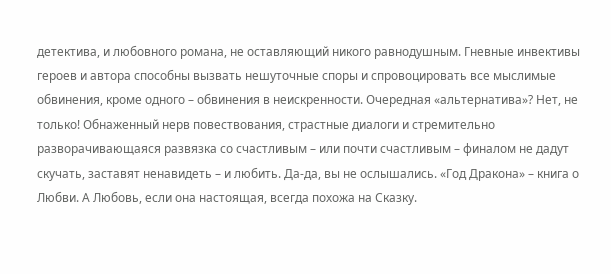детектива, и любовного романа, не оставляющий никого равнодушным. Гневные инвективы героев и автора способны вызвать нешуточные споры и спровоцировать все мыслимые обвинения, кроме одного – обвинения в неискренности. Очередная «альтернатива»? Нет, не только! Обнаженный нерв повествования, страстные диалоги и стремительно разворачивающаяся развязка со счастливым – или почти счастливым – финалом не дадут скучать, заставят ненавидеть – и любить. Да-да, вы не ослышались. «Год Дракона» – книга о Любви. А Любовь, если она настоящая, всегда похожа на Сказку.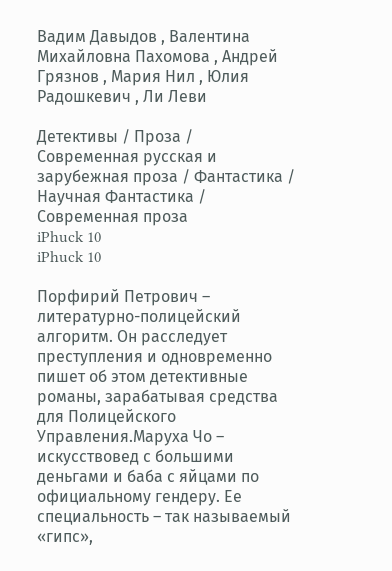Вадим Давыдов , Валентина Михайловна Пахомова , Андрей Грязнов , Мария Нил , Юлия Радошкевич , Ли Леви

Детективы / Проза / Современная русская и зарубежная проза / Фантастика / Научная Фантастика / Современная проза
iPhuck 10
iPhuck 10

Порфирий Петрович – литературно-полицейский алгоритм. Он расследует преступления и одновременно пишет об этом детективные романы, зарабатывая средства для Полицейского Управления.Маруха Чо – искусствовед с большими деньгами и баба с яйцами по официальному гендеру. Ее специальность – так называемый «гипс»,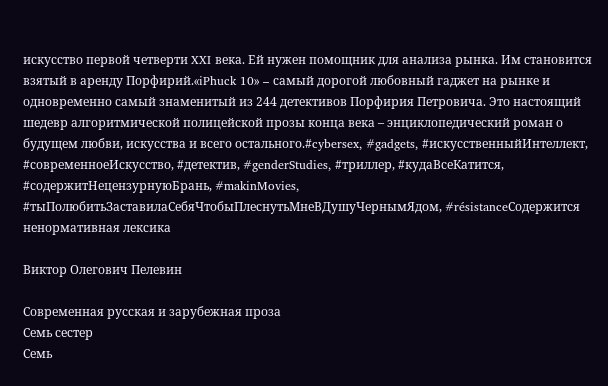искусство первой четверти XXI века. Ей нужен помощник для анализа рынка. Им становится взятый в аренду Порфирий.«iPhuck 10» – самый дорогой любовный гаджет на рынке и одновременно самый знаменитый из 244 детективов Порфирия Петровича. Это настоящий шедевр алгоритмической полицейской прозы конца века – энциклопедический роман о будущем любви, искусства и всего остального.#cybersex, #gadgets, #искусственныйИнтеллект, #современноеИскусство, #детектив, #genderStudies, #триллер, #кудаВсеКатится, #содержитНецензурнуюБрань, #makinMovies, #тыПолюбитьЗаставилаСебяЧтобыПлеснутьМнеВДушуЧернымЯдом, #résistanceСодержится ненормативная лексика

Виктор Олегович Пелевин

Современная русская и зарубежная проза
Семь сестер
Семь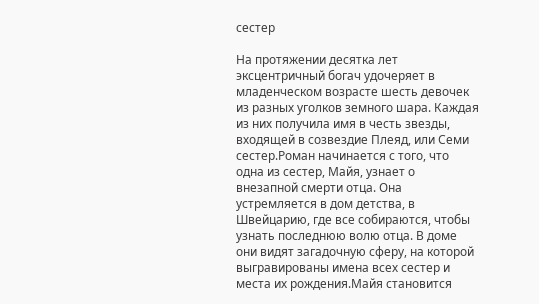сестер

На протяжении десятка лет эксцентричный богач удочеряет в младенческом возрасте шесть девочек из разных уголков земного шара. Каждая из них получила имя в честь звезды, входящей в созвездие Плеяд, или Семи сестер.Роман начинается с того, что одна из сестер, Майя, узнает о внезапной смерти отца. Она устремляется в дом детства, в Швейцарию, где все собираются, чтобы узнать последнюю волю отца. В доме они видят загадочную сферу, на которой выгравированы имена всех сестер и места их рождения.Майя становится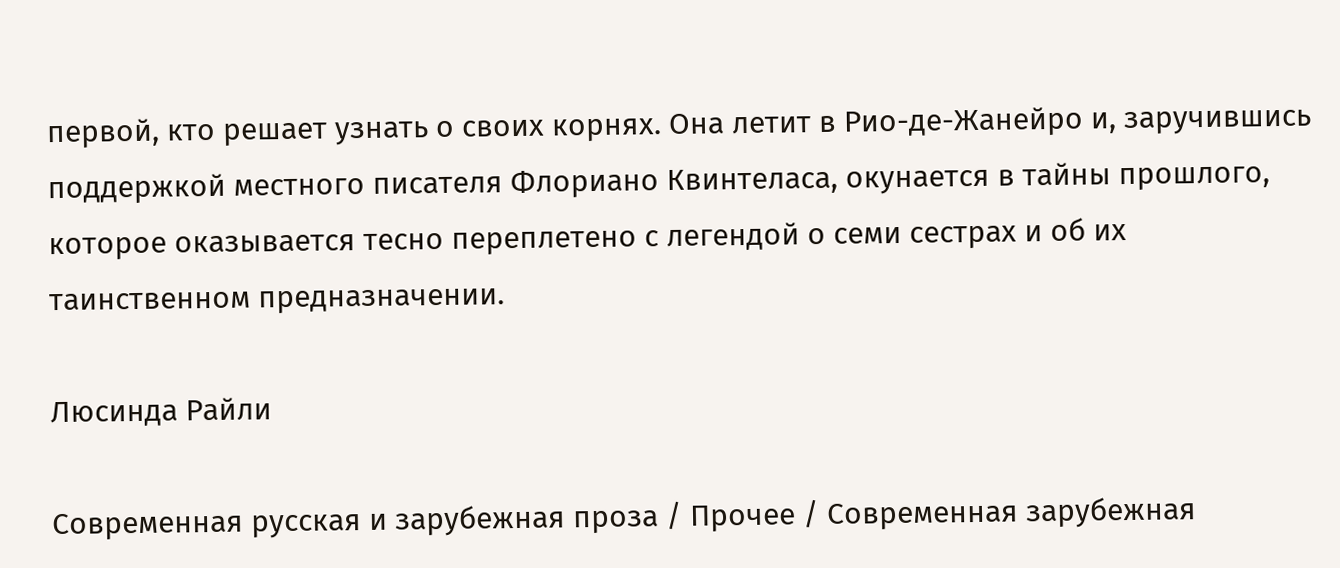первой, кто решает узнать о своих корнях. Она летит в Рио-де-Жанейро и, заручившись поддержкой местного писателя Флориано Квинтеласа, окунается в тайны прошлого, которое оказывается тесно переплетено с легендой о семи сестрах и об их таинственном предназначении.

Люсинда Райли

Современная русская и зарубежная проза / Прочее / Современная зарубежная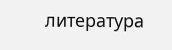литература